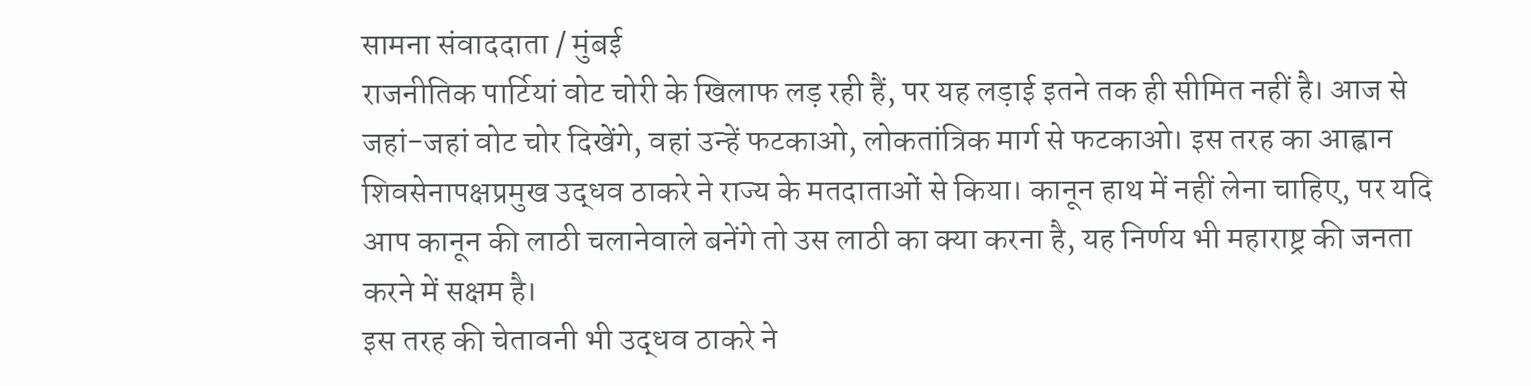सामना संवाददाता / मुंबई
राजनीतिक पार्टियां वोट चोरी के खिलाफ लड़ रही हैं, पर यह लड़ाई इतने तक ही सीमित नहीं है। आज से जहां-जहां वोट चोर दिखेंगे, वहां उन्हें फटकाओ, लोकतांत्रिक मार्ग से फटकाओ। इस तरह का आह्वान शिवसेनापक्षप्रमुख उद्धव ठाकरे ने राज्य के मतदाताओं से किया। कानून हाथ में नहीं लेना चाहिए, पर यदि आप कानून की लाठी चलानेवाले बनेंगे तो उस लाठी का क्या करना है, यह निर्णय भी महाराष्ट्र की जनता करने में सक्षम है।
इस तरह की चेतावनी भी उद्धव ठाकरे ने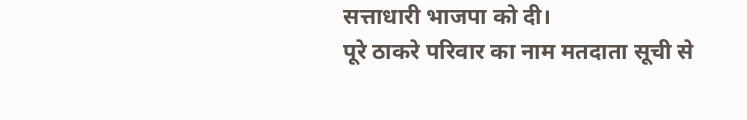सत्ताधारी भाजपा को दी।
पूरे ठाकरे परिवार का नाम मतदाता सूची से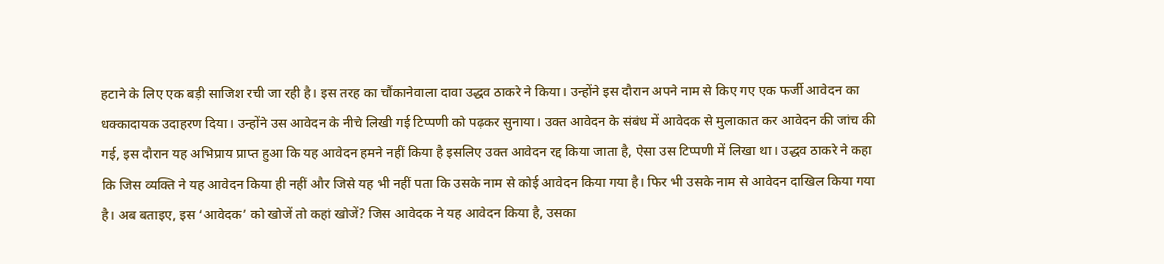हटाने के लिए एक बड़ी साजिश रची जा रही है। इस तरह का चौंकानेवाला दावा उद्धव ठाकरे ने किया। उन्होंने इस दौरान अपने नाम से किए गए एक फर्जी आवेदन का धक्कादायक उदाहरण दिया। उन्होंने उस आवेदन के नीचे लिखी गई टिप्पणी को पढ़कर सुनाया। उक्त आवेदन के संबंध में आवेदक से मुलाकात कर आवेदन की जांच की गई, इस दौरान यह अभिप्राय प्राप्त हुआ कि यह आवेदन हमने नहीं किया है इसलिए उक्त आवेदन रद्द किया जाता है, ऐसा उस टिप्पणी में लिखा था। उद्धव ठाकरे ने कहा कि जिस व्यक्ति ने यह आवेदन किया ही नहीं और जिसे यह भी नहीं पता कि उसके नाम से कोई आवेदन किया गया है। फिर भी उसके नाम से आवेदन दाखिल किया गया है। अब बताइए, इस ‘आवेदक’ को खोजें तो कहां खोजें? जिस आवेदक ने यह आवेदन किया है, उसका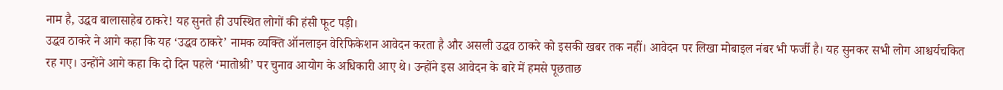नाम है, उद्धव बालासाहेब ठाकरे! यह सुनते ही उपस्थित लोगों की हंसी फूट पड़ी।
उद्धव ठाकरे ने आगे कहा कि यह ‘उद्धव ठाकरे’ नामक व्यक्ति ऑनलाइन वेरिफिकेशन आवेदन करता है और असली उद्धव ठाकरे को इसकी खबर तक नहीं। आवेदन पर लिखा मोबाइल नंबर भी फर्जी है। यह सुनकर सभी लोग आश्चर्यचकित रह गए। उन्होंने आगे कहा कि दो दिन पहले ‘मातोश्री’ पर चुनाव आयोग के अधिकारी आए थे। उन्होंने इस आवेदन के बारे में हमसे पूछताछ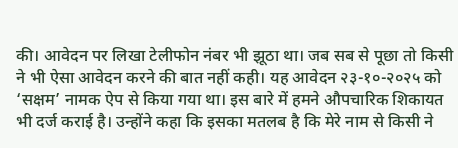की। आवेदन पर लिखा टेलीफोन नंबर भी झूठा था। जब सब से पूछा तो किसी ने भी ऐसा आवेदन करने की बात नहीं कही। यह आवेदन २३-१०-२०२५ को ‘सक्षम’ नामक ऐप से किया गया था। इस बारे में हमने औपचारिक शिकायत भी दर्ज कराई है। उन्होंने कहा कि इसका मतलब है कि मेरे नाम से किसी ने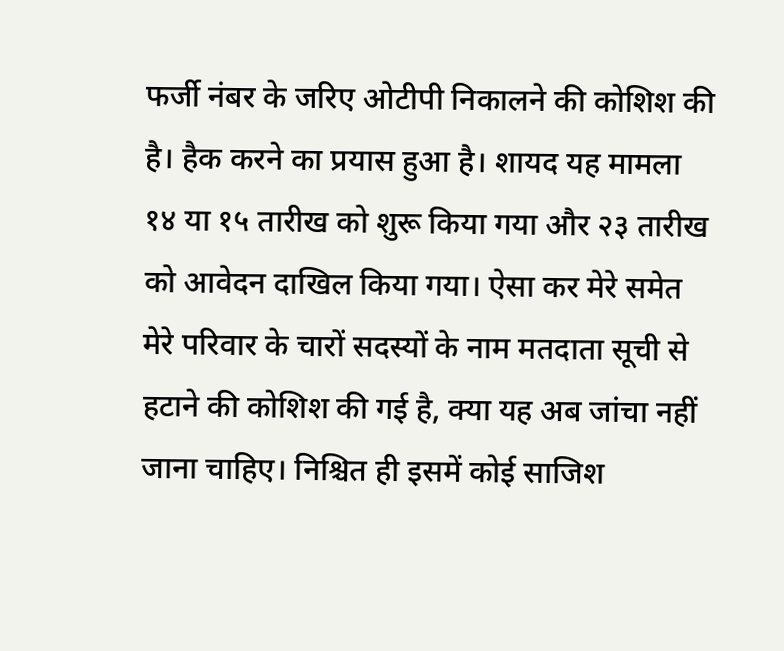फर्जी नंबर के जरिए ओटीपी निकालने की कोशिश की है। हैक करने का प्रयास हुआ है। शायद यह मामला १४ या १५ तारीख को शुरू किया गया और २३ तारीख को आवेदन दाखिल किया गया। ऐसा कर मेरे समेत मेरे परिवार के चारों सदस्यों के नाम मतदाता सूची से हटाने की कोशिश की गई है, क्या यह अब जांचा नहीं जाना चाहिए। निश्चित ही इसमें कोई साजिश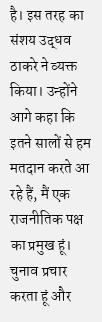है। इस तरह का संशय उद्धव ठाकरे ने व्यक्त किया। उन्होंने आगे कहा कि इतने सालों से हम मतदान करते आ रहे हैं, मैं एक राजनीतिक पक्ष का प्रमुख हूं। चुनाव प्रचार करता हूं और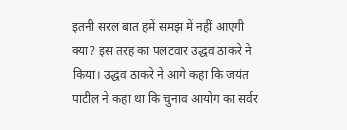इतनी सरल बात हमें समझ में नहीं आएगी क्या? इस तरह का पलटवार उद्धव ठाकरे ने किया। उद्धव ठाकरे ने आगे कहा कि जयंत पाटील ने कहा था कि चुनाव आयोग का सर्वर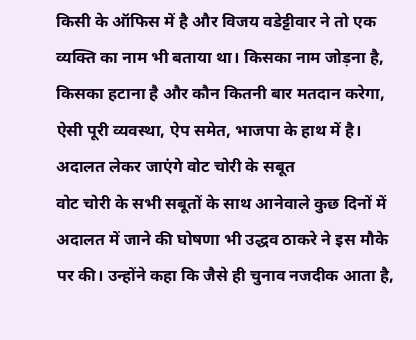किसी के ऑफिस में है और विजय वडेट्टीवार ने तो एक व्यक्ति का नाम भी बताया था। किसका नाम जोड़ना है, किसका हटाना है और कौन कितनी बार मतदान करेगा, ऐसी पूरी व्यवस्था, ऐप समेत, भाजपा के हाथ में है।
अदालत लेकर जाएंगे वोट चोरी के सबूत
वोट चोरी के सभी सबूतों के साथ आनेवाले कुछ दिनों में अदालत में जाने की घोषणा भी उद्धव ठाकरे ने इस मौके पर की। उन्होंने कहा कि जैसे ही चुनाव नजदीक आता है,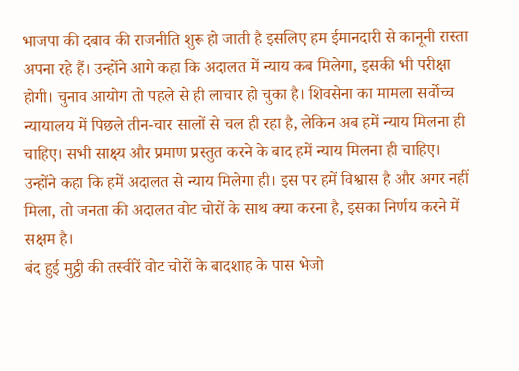भाजपा की दबाव की राजनीति शुरू हो जाती है इसलिए हम ईमानदारी से कानूनी रास्ता अपना रहे हैं। उन्होंने आगे कहा कि अदालत में न्याय कब मिलेगा, इसकी भी परीक्षा होगी। चुनाव आयोग तो पहले से ही लाचार हो चुका है। शिवसेना का मामला सर्वोच्च न्यायालय में पिछले तीन-चार सालों से चल ही रहा है, लेकिन अब हमें न्याय मिलना ही चाहिए। सभी साक्ष्य और प्रमाण प्रस्तुत करने के बाद हमें न्याय मिलना ही चाहिए। उन्होंने कहा कि हमें अदालत से न्याय मिलेगा ही। इस पर हमें विश्वास है और अगर नहीं मिला, तो जनता की अदालत वोट चोरों के साथ क्या करना है, इसका निर्णय करने में सक्षम है।
बंद हुई मुट्ठी की तस्वीरें वोट चोरों के बादशाह के पास भेजो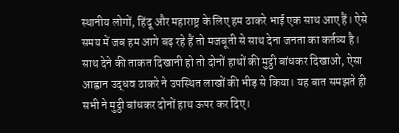स्थानीय लोगों, हिंदू और महाराष्ट्र के लिए हम ठाकरे भाई एक साथ आए हैं। ऐसे समय में जब हम आगे बढ़ रहे हैं तो मजबूती से साथ देना जनता का कर्तव्य है। साथ देने की ताकत दिखानी हो तो दोनों हाथों की मुट्ठी बांधकर दिखाओ, ऐसा आह्वान उद्धव ठाकरे ने उपस्थित लाखों की भीड़ से किया। यह बात समझते ही सभी ने मुट्ठी बांधकर दोनों हाथ ऊपर कर दिए।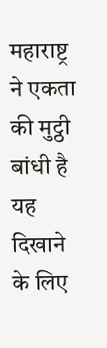महाराष्ट्र ने एकता की मुट्ठी बांधी है यह दिखाने के लिए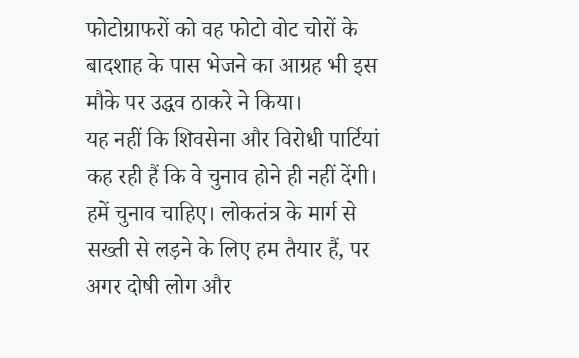फोटोग्राफरों को वह फोटो वोट चोरों के बादशाह के पास भेजने का आग्रह भी इस मौके पर उद्धव ठाकरे ने किया।
यह नहीं कि शिवसेना और विरोधी पार्टियां कह रही हैं कि वे चुनाव होने ही नहीं देंगी। हमें चुनाव चाहिए। लोकतंत्र के मार्ग से सख्ती से लड़ने के लिए हम तैयार हैं, पर अगर दोषी लोग और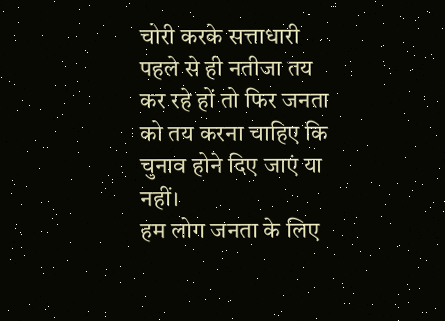चोरी करके सत्ताधारी पहले से ही नतीजा तय कर रहे हों तो फिर जनता को तय करना चाहिए कि चुनाव होने दिए जाएं या नहीं।
हम लोग जनता के लिए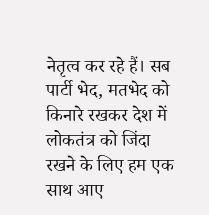नेतृत्व कर रहे हैं। सब पार्टी भेद, मतभेद को किनारे रखकर देश में लोकतंत्र को जिंदा रखने के लिए हम एक साथ आए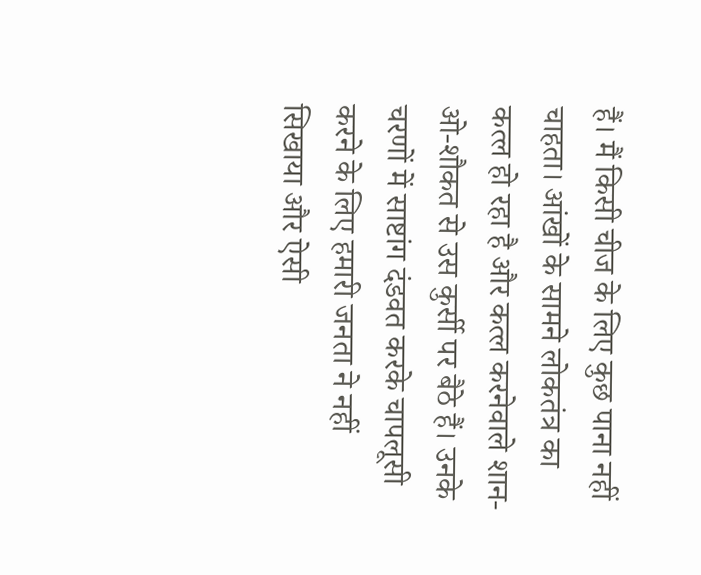हैं। मैं किसी चीज के लिए कुछ पाना नहीं चाहता। आंखों के सामने लोकतंत्र का कत्ल हो रहा है और कत्ल करनेवाले शान-ओ-शौकत से उस कुर्सी पर बैठे हैं। उनके चरणों में साष्टांग दंडवत करके चापलूसी करने के लिए हमारी जनता ने नहीं सिखाया और ऐसी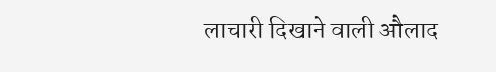लाचारी दिखाने वाली औलाद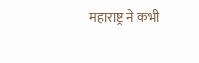महाराष्ट्र ने कभी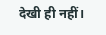देखी ही नहीं।